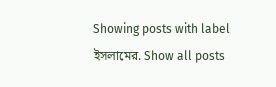Showing posts with label ইসলামের. Show all posts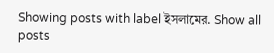Showing posts with label ইসলামের. Show all posts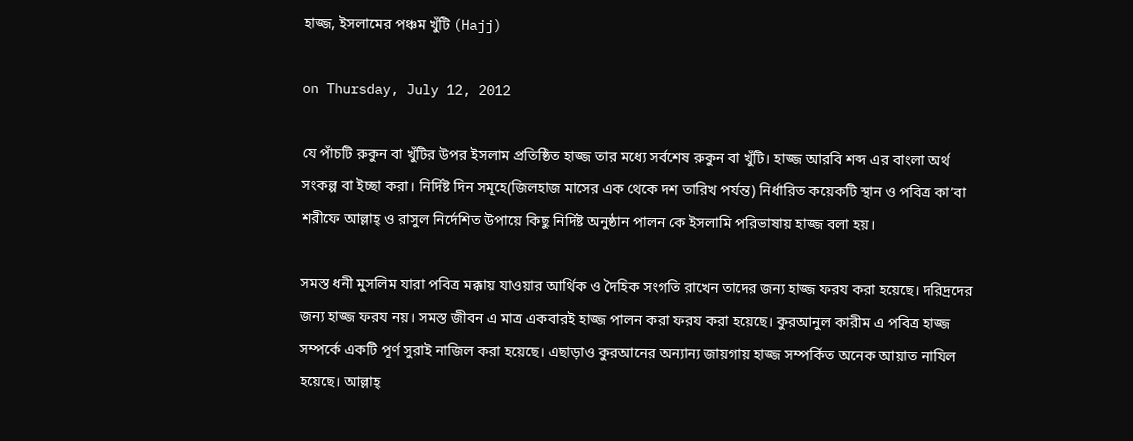হাজ্জ, ইসলামের পঞ্চম খুঁটি (Hajj)

on Thursday, July 12, 2012

যে পাঁচটি রুকুন বা খুঁটির উপর ইসলাম প্রতিষ্ঠিত হাজ্জ তার মধ্যে সর্বশেষ রুকুন বা খুঁটি। হাজ্জ আরবি শব্দ এর বাংলা অর্থ সংকল্প বা ইচ্ছা করা। নির্দিষ্ট দিন সমূহে(জিলহাজ মাসের এক থেকে দশ তারিখ পর্যন্ত) নির্ধারিত কয়েকটি স্থান ও পবিত্র কা’বা শরীফে আল্লাহ্‌ ও রাসুল নির্দেশিত উপায়ে কিছু নির্দিষ্ট অনুষ্ঠান পালন কে ইসলামি পরিভাষায় হাজ্জ বলা হয়।

সমস্ত ধনী মুসলিম যারা পবিত্র মক্কায় যাওয়ার আর্থিক ও দৈহিক সংগতি রাখেন তাদের জন্য হাজ্জ ফরয করা হয়েছে। দরিদ্রদের জন্য হাজ্জ ফরয নয়। সমস্ত জীবন এ মাত্র একবারই হাজ্জ পালন করা ফরয করা হয়েছে। কুরআনুল কারীম এ পবিত্র হাজ্জ সম্পর্কে একটি পূর্ণ সুরাই নাজিল করা হয়েছে। এছাড়াও কুরআনের অন্যান্য জায়গায় হাজ্জ সম্পর্কিত অনেক আয়াত নাযিল হয়েছে। আল্লাহ্‌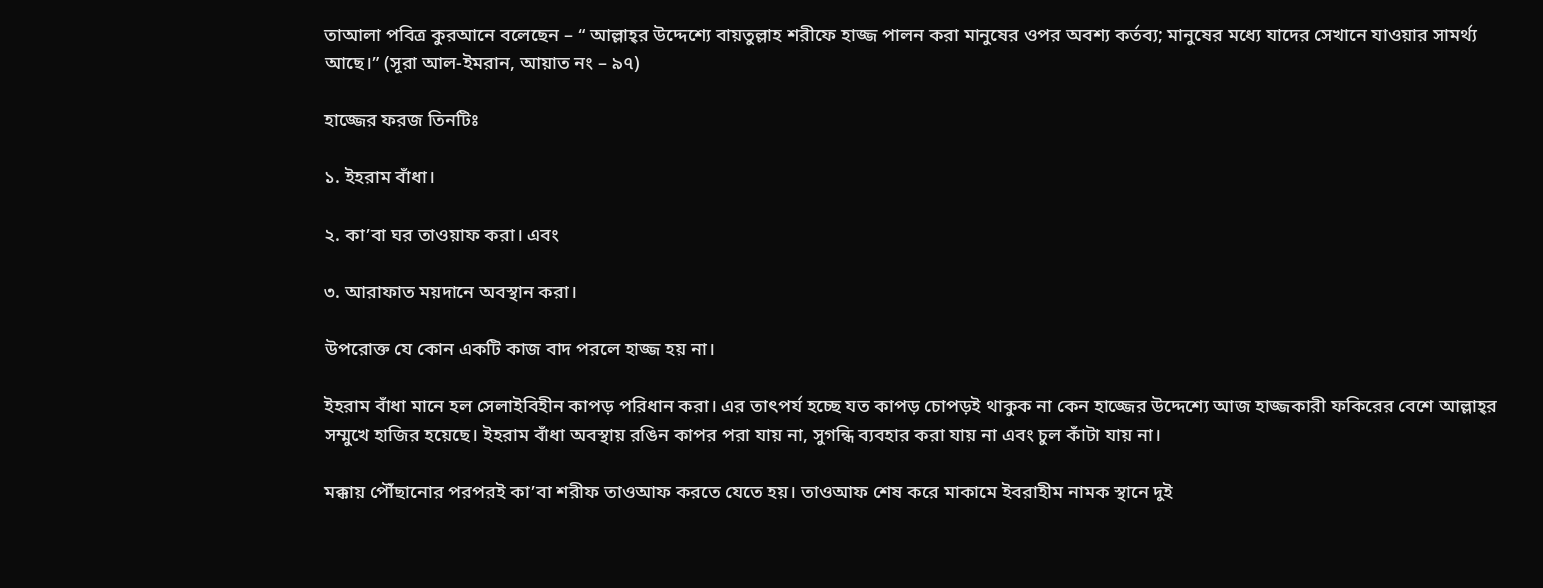তাআলা পবিত্র কুরআনে বলেছেন – “ আল্লাহ্‌র উদ্দেশ্যে বায়তুল্লাহ শরীফে হাজ্জ পালন করা মানুষের ওপর অবশ্য কর্তব্য; মানুষের মধ্যে যাদের সেখানে যাওয়ার সামর্থ্য আছে।” (সূরা আল-ইমরান, আয়াত নং – ৯৭)

হাজ্জের ফরজ তিনটিঃ

১. ইহরাম বাঁধা।

২. কা’বা ঘর তাওয়াফ করা। এবং

৩. আরাফাত ময়দানে অবস্থান করা।

উপরোক্ত যে কোন একটি কাজ বাদ পরলে হাজ্জ হয় না।

ইহরাম বাঁধা মানে হল সেলাইবিহীন কাপড় পরিধান করা। এর তাৎপর্য হচ্ছে যত কাপড় চোপড়ই থাকুক না কেন হাজ্জের উদ্দেশ্যে আজ হাজ্জকারী ফকিরের বেশে আল্লাহ্‌র সম্মুখে হাজির হয়েছে। ইহরাম বাঁধা অবস্থায় রঙিন কাপর পরা যায় না, সুগন্ধি ব্যবহার করা যায় না এবং চুল কাঁটা যায় না।

মক্কায় পৌঁছানোর পরপরই কা’বা শরীফ তাওআফ করতে যেতে হয়। তাওআফ শেষ করে মাকামে ইবরাহীম নামক স্থানে দুই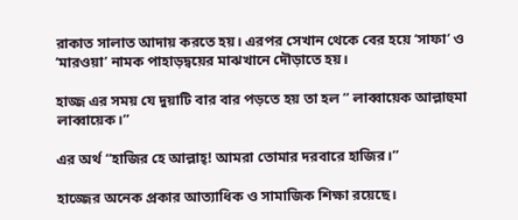রাকাত সালাত আদায় করতে হয়। এরপর সেখান থেকে বের হয়ে ‘সাফা’ ও ‘মারওয়া’ নামক পাহাড়দ্বয়ের মাঝখানে দৌড়াতে হয়।

হাজ্জ এর সময় যে দুয়াটি বার বার পড়তে হয় তা হল “ লাব্বায়েক আল্লাহুমা লাব্বায়েক।”

এর অর্থ “হাজির হে আল্লাহ্‌! আমরা তোমার দরবারে হাজির।”

হাজ্জের অনেক প্রকার আত্যাধিক ও সামাজিক শিক্ষা রয়েছে।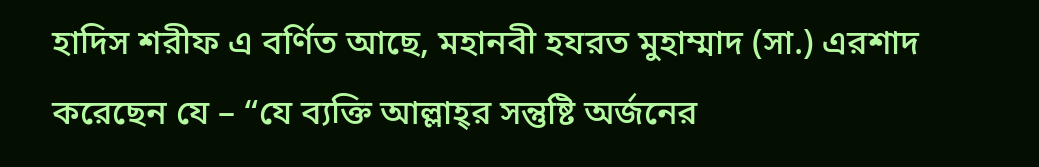হাদিস শরীফ এ বর্ণিত আছে, মহানবী হযরত মুহাম্মাদ (সা.) এরশাদ করেছেন যে – “যে ব্যক্তি আল্লাহ্‌র সন্তুষ্টি অর্জনের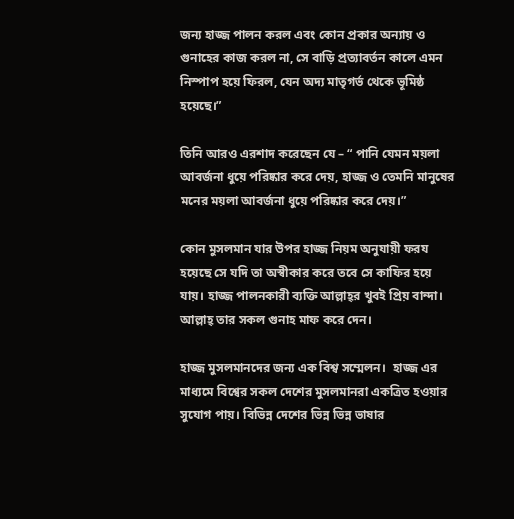জন্য হাজ্জ পালন করল এবং কোন প্রকার অন্যায় ও গুনাহের কাজ করল না, সে বাড়ি প্রত্যাবর্তন কালে এমন নিস্পাপ হয়ে ফিরল, যেন অদ্য মাতৃগর্ভ থেকে ভূমিষ্ঠ হয়েছে।”

তিনি আরও এরশাদ করেছেন যে – “ পানি যেমন ময়লা আবর্জনা ধুয়ে পরিষ্কার করে দেয়, হাজ্জ ও তেমনি মানুষের মনের ময়লা আবর্জনা ধুয়ে পরিষ্কার করে দেয়।”

কোন মুসলমান যার উপর হাজ্জ নিয়ম অনুযায়ী ফরয হয়েছে সে যদি তা অস্বীকার করে তবে সে কাফির হয়ে যায়। হাজ্জ পালনকারী ব্যক্তি আল্লাহ্‌র খুবই প্রিয় বান্দা। আল্লাহ্‌ তার সকল গুনাহ মাফ করে দেন।

হাজ্জ মুসলমানদের জন্য এক বিশ্ব সম্মেলন।  হাজ্জ এর মাধ্যমে বিশ্বের সকল দেশের মুসলমানরা একত্রিত হওয়ার সুযোগ পায়। বিভিন্ন দেশের ভিন্ন ভিন্ন ভাষার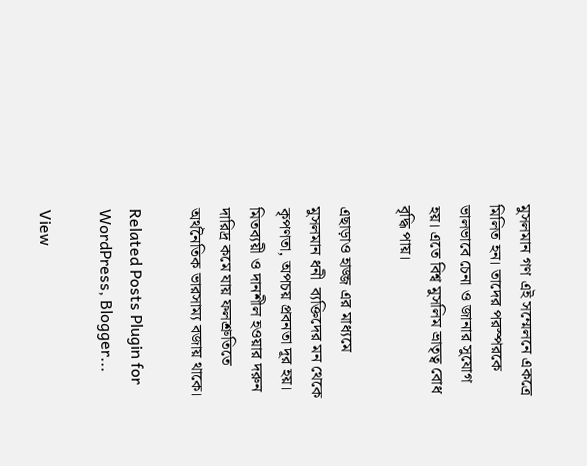মুসলমান গণ এই সম্মেলনে একত্রে মিলিত হন। তাদের পরস্পরকে ভালভাবে চেনা ও জানার সুযোগ হয়। এতে বিশ্ব মুসলিম ভ্রাতৃত্ব বোধ বৃদ্ধি পায়।

এছাড়াও হাজ্জ এর মাধ্যমে মুসলমান ধনী  ব্যক্তিদের মন থেকে কৃপণতা, অপচয় প্রবনতা দূর হয়। মিতব্যয়ী ও দানশীল হওয়ার দরুন দারিদ্র কমে যায় ফলশ্রুতিতে অর্থনৈতিক ভারসাম্য বজায় থাকে।

Related Posts Plugin for WordPress, Blogger...

View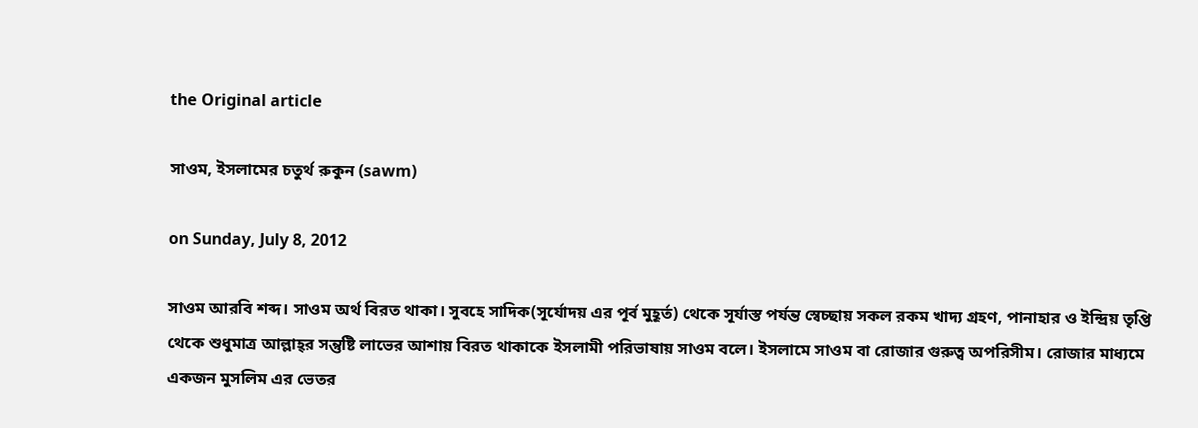the Original article

সাওম, ইসলামের চতুর্থ রুকুন (sawm)

on Sunday, July 8, 2012

সাওম আরবি শব্দ। সাওম অর্থ বিরত থাকা। সুবহে সাদিক(সূর্যোদয় এর পূর্ব মুহূর্ত) থেকে সূর্যাস্ত পর্যন্ত স্বেচ্ছায় সকল রকম খাদ্য গ্রহণ, পানাহার ও ইন্দ্রিয় তৃপ্তি থেকে শুধুমাত্র আল্লাহ্‌র সন্তুষ্টি লাভের আশায় বিরত থাকাকে ইসলামী পরিভাষায় সাওম বলে। ইসলামে সাওম বা রোজার গুরুত্ব অপরিসীম। রোজার মাধ্যমে একজন মুসলিম এর ভেতর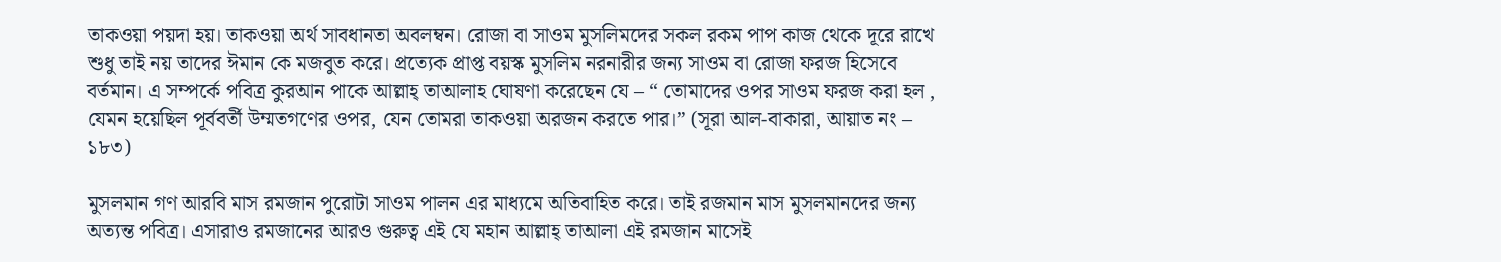তাকওয়া পয়দা হয়। তাকওয়া অর্থ সাবধানতা অবলম্বন। রোজা বা সাওম মুসলিমদের সকল রকম পাপ কাজ থেকে দূরে রাখে শুধু তাই নয় তাদের ঈমান কে মজবুত করে। প্রত্যেক প্রাপ্ত বয়স্ক মুসলিম নরনারীর জন্য সাওম বা রোজা ফরজ হিসেবে বর্তমান। এ সম্পর্কে পবিত্র কুরআন পাকে আল্লাহ্‌ তাআলাহ ঘোষণা করেছেন যে – “ তোমাদের ওপর সাওম ফরজ করা হল , যেমন হয়েছিল পূর্ববর্তী উম্মতগণের ওপর, যেন তোমরা তাকওয়া অরজন করতে পার।” (সূরা আল-বাকারা, আয়াত নং – ১৮৩)

মুসলমান গণ আরবি মাস রমজান পুরোটা সাওম পালন এর মাধ্যমে অতিবাহিত করে। তাই রজমান মাস মুসলমানদের জন্য অত্যন্ত পবিত্র। এসারাও রমজানের আরও গুরুত্ব এই যে মহান আল্লাহ্‌ তাআলা এই রমজান মাসেই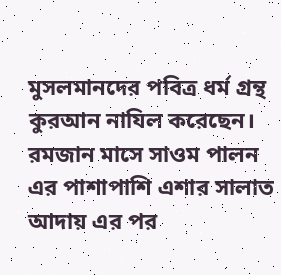মুসলমানদের পবিত্র ধর্ম গ্রন্থ কুরআন নাযিল করেছেন। রমজান মাসে সাওম পালন এর পাশাপাশি এশার সালাত আদায় এর পর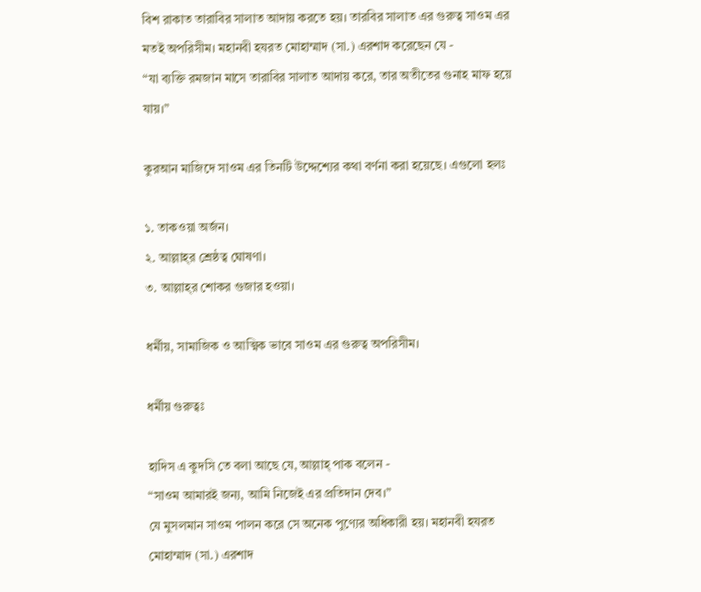বিশ রাকাত তারাবির সালাত আদায় করতে হয়। তারবির সালাত এর গুরুত্ব সাওম এর মতই অপরিসীম। মহানবী হযরত মোহাম্মাদ (সা.) এরশাদ করেছেন যে -
“যা ব্যক্তি রমজান মাসে তারাবির সালাত আদায় করে, তার অতীতের গুনাহ মাফ হয়ে যায়।”

কুরআন মাজিদে সাওম এর তিনটি উদ্দেশ্যের কথা বর্ণনা করা হয়েছে। এগুলো হলঃ

১. তাকওয়া অর্জন।
২. আল্লাহ্‌র শ্রেষ্ঠত্ব ঘোষণা।
৩. আল্লাহ্‌র শোকর গুজার হওয়া।

ধর্মীয়, সামাজিক ও আত্মিক ভাবে সাওম এর গুরুত্ব অপরিসীম।

ধর্মীয় গুরুত্বঃ

হাদিস এ কুদসি তে বলা আছে যে, আল্লাহ্‌ পাক বলেন -
“সাওম আমারই জন্য, আমি নিজেই এর প্রতিদান দেব।”
যে মুসলমান সাওম পালন করে সে অনেক পুণ্যের অধিকারী হয়। মহানবী হযরত মোহাম্মাদ (সা.) এরশাদ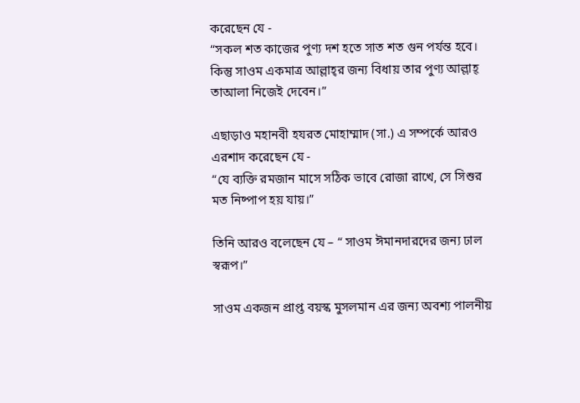করেছেন যে -
“সকল শত কাজের পুণ্য দশ হতে সাত শত গুন পর্যন্ত হবে। কিন্তু সাওম একমাত্র আল্লাহ্‌র জন্য বিধায় তার পুণ্য আল্লাহ্‌ তাআলা নিজেই দেবেন।”

এছাড়াও মহানবী হযরত মোহাম্মাদ (সা.) এ সম্পর্কে আরও এরশাদ করেছেন যে -
“যে ব্যক্তি রমজান মাসে সঠিক ভাবে রোজা রাখে, সে সিশুর মত নিষ্পাপ হয় যায়।”

তিনি আরও বলেছেন যে – “ সাওম ঈমানদারদের জন্য ঢাল স্বরূপ।”

সাওম একজন প্রাপ্ত বয়স্ক মুসলমান এর জন্য অবশ্য পালনীয়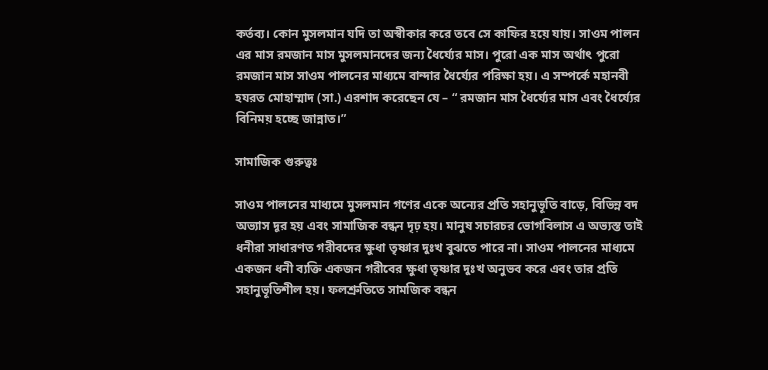কর্তব্য। কোন মুসলমান যদি তা অস্বীকার করে তবে সে কাফির হয়ে যায়। সাওম পালন এর মাস রমজান মাস মুসলমানদের জন্য ধৈর্য্যের মাস। পুরো এক মাস অর্থাৎ পুরো রমজান মাস সাওম পালনের মাধ্যমে বান্দার ধৈর্য্যের পরিক্ষা হয়। এ সম্পর্কে মহানবী হযরত মোহাম্মাদ (সা.) এরশাদ করেছেন যে – “ রমজান মাস ধৈর্য্যের মাস এবং ধৈর্য্যের বিনিময় হচ্ছে জান্নাত।”

সামাজিক গুরুত্বঃ

সাওম পালনের মাধ্যমে মুসলমান গণের একে অন্যের প্রতি সহানুভূতি বাড়ে, বিভিন্ন বদ অভ্যাস দূর হয় এবং সামাজিক বন্ধন দৃঢ় হয়। মানুষ সচারচর ভোগবিলাস এ অভ্যস্ত তাই ধনীরা সাধারণত গরীবদের ক্ষুধা তৃষ্ণার দুঃখ বুঝতে পারে না। সাওম পালনের মাধ্যমে একজন ধনী ব্যক্তি একজন গরীবের ক্ষুধা তৃষ্ণার দুঃখ অনুভব করে এবং তার প্রতি সহানুভূতিশীল হয়। ফলশ্রুতিতে সামজিক বন্ধন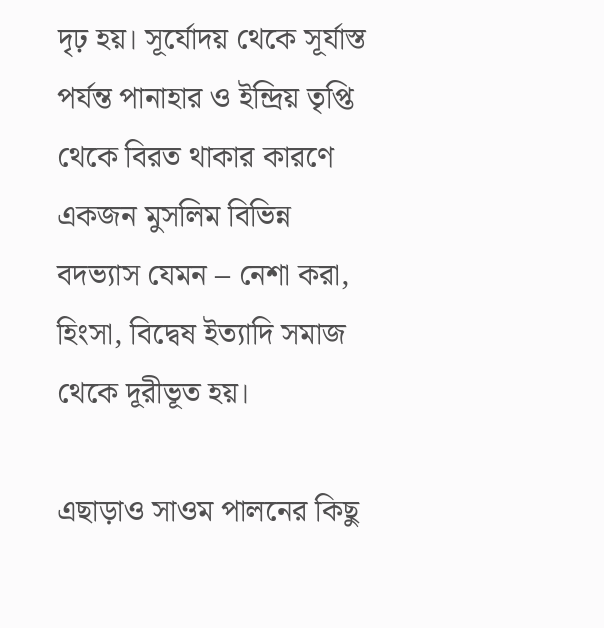দৃঢ় হয়। সূর্যোদয় থেকে সূর্যাস্ত পর্যন্ত পানাহার ও ইন্দ্রিয় তৃপ্তি থেকে বিরত থাকার কারণে একজন মুসলিম বিভিন্ন বদভ্যাস যেমন – নেশা করা, হিংসা, বিদ্বেষ ইত্যাদি সমাজ থেকে দূরীভূত হয়।

এছাড়াও সাওম পালনের কিছু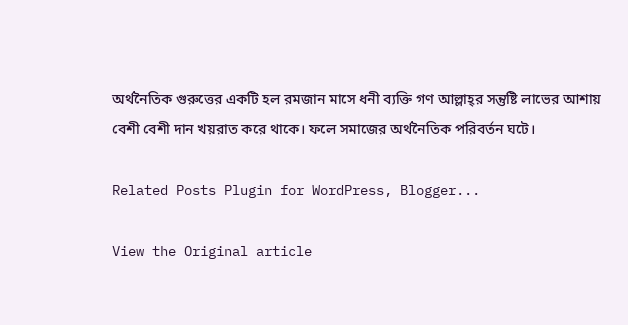অর্থনৈতিক গুরুত্তের একটি হল রমজান মাসে ধনী ব্যক্তি গণ আল্লাহ্‌র সন্তুষ্টি লাভের আশায় বেশী বেশী দান খয়রাত করে থাকে। ফলে সমাজের অর্থনৈতিক পরিবর্তন ঘটে।

Related Posts Plugin for WordPress, Blogger...

View the Original article